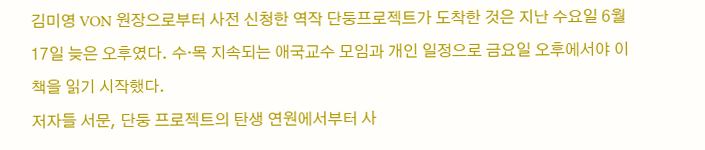김미영 VON 원장으로부터 사전 신청한 역작 단둥프로젝트가 도착한 것은 지난 수요일 6월 17일 늦은 오후였다. 수·목 지속되는 애국교수 모임과 개인 일정으로 금요일 오후에서야 이 책을 읽기 시작했다.
저자들 서문, 단둥 프로젝트의 탄생 연원에서부터 사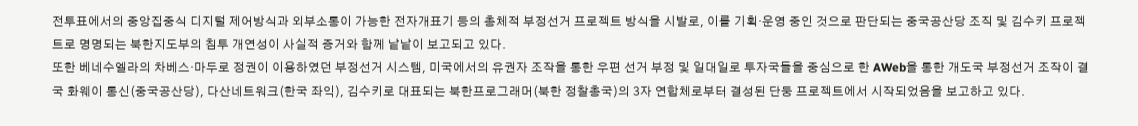전투표에서의 중앙집중식 디지털 제어방식과 외부소통이 가능한 전자개표기 등의 총체적 부정선거 프로젝트 방식을 시발로, 이를 기획·운영 중인 것으로 판단되는 중국공산당 조직 및 김수키 프로젝트로 명명되는 북한지도부의 침투 개연성이 사실적 증거와 함께 낱낱이 보고되고 있다.
또한 베네수엘라의 차베스·마두로 정권이 이용하였던 부정선거 시스템, 미국에서의 유권자 조작을 통한 우편 선거 부정 및 일대일로 투자국들을 중심으로 한 AWeb을 통한 개도국 부정선거 조작이 결국 화웨이 통신(중국공산당), 다산네트워크(한국 좌익), 김수키로 대표되는 북한프로그래머(북한 정찰총국)의 3자 연합체로부터 결성된 단둥 프로젝트에서 시작되었음을 보고하고 있다.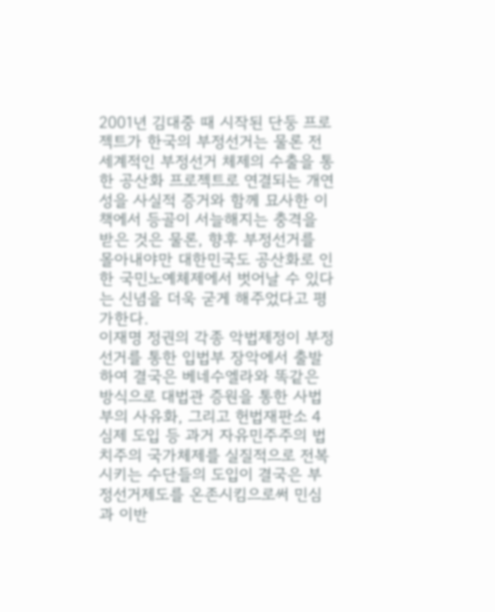2001년 김대중 때 시작된 단둥 프로젝트가 한국의 부정선거는 물론 전 세계적인 부정선거 체제의 수출을 통한 공산화 프로젝트로 연결되는 개연성을 사실적 증거와 함께 묘사한 이 책에서 등골이 서늘해지는 충격을 받은 것은 물론, 향후 부정선거를 몰아내야만 대한민국도 공산화로 인한 국민노예체제에서 벗어날 수 있다는 신념을 더욱 굳게 해주었다고 평가한다.
이재명 정권의 각종 악법제정이 부정선거를 통한 입법부 장악에서 출발하여 결국은 베네수엘라와 똑같은 방식으로 대법관 증원을 통한 사법부의 사유화, 그리고 헌법재판소 4심제 도입 등 과거 자유민주주의 법치주의 국가체제를 실질적으로 전복시키는 수단들의 도입이 결국은 부정선거제도를 온존시킴으로써 민심과 이반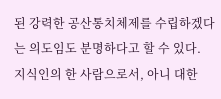된 강력한 공산통치체제를 수립하겠다는 의도임도 분명하다고 할 수 있다.
지식인의 한 사람으로서, 아니 대한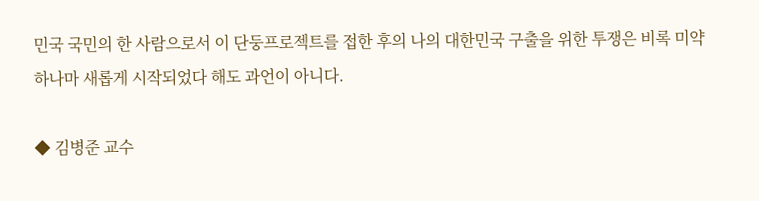민국 국민의 한 사람으로서 이 단둥프로젝트를 접한 후의 나의 대한민국 구출을 위한 투쟁은 비록 미약하나마 새롭게 시작되었다 해도 과언이 아니다.

◆ 김병준 교수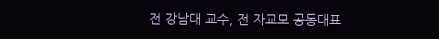전 강남대 교수, 전 자교모 공동대표